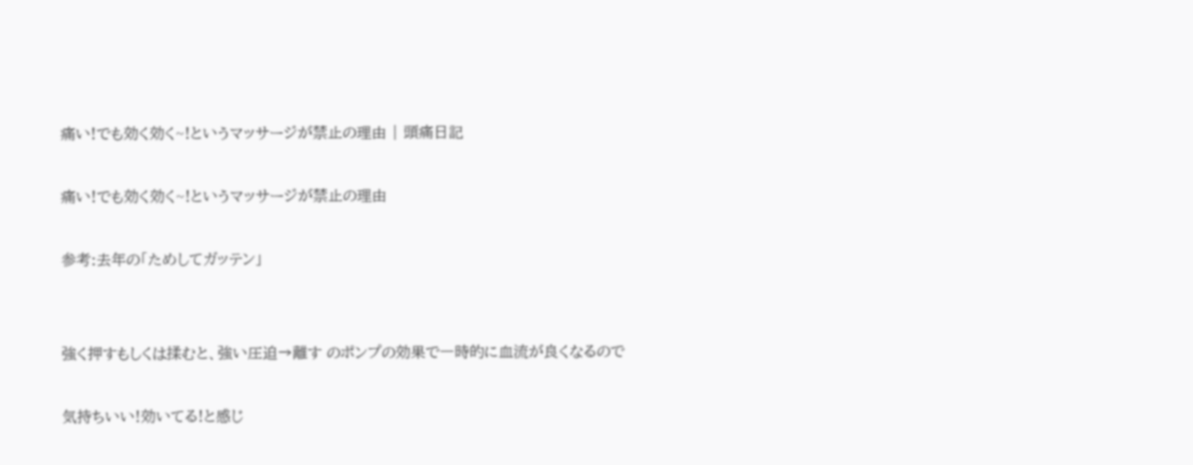痛い!でも効く効く~!というマッサージが禁止の理由 | 頭痛日記

痛い!でも効く効く~!というマッサージが禁止の理由

参考:去年の「ためしてガッテン」


強く押すもしくは揉むと、強い圧迫→離す のポンプの効果で一時的に血流が良くなるので

気持ちいい!効いてる!と感じ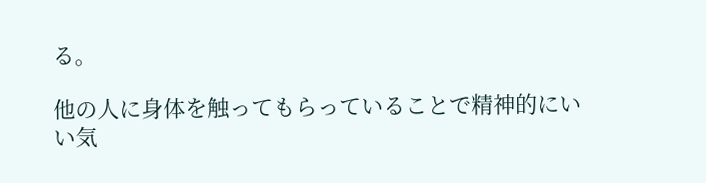る。

他の人に身体を触ってもらっていることで精神的にいい気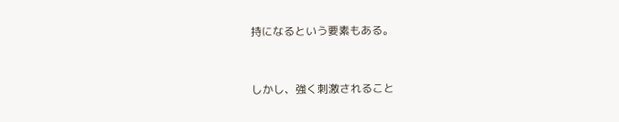持になるという要素もある。


しかし、強く刺激されること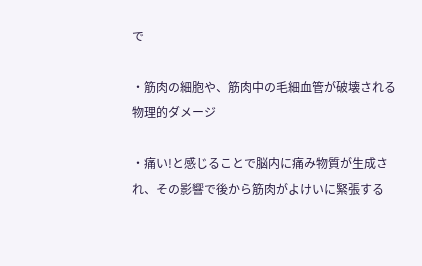で

・筋肉の細胞や、筋肉中の毛細血管が破壊される物理的ダメージ

・痛い!と感じることで脳内に痛み物質が生成され、その影響で後から筋肉がよけいに緊張する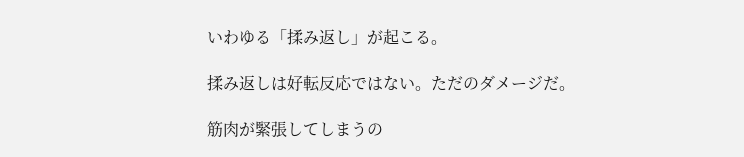いわゆる「揉み返し」が起こる。

揉み返しは好転反応ではない。ただのダメージだ。

筋肉が緊張してしまうの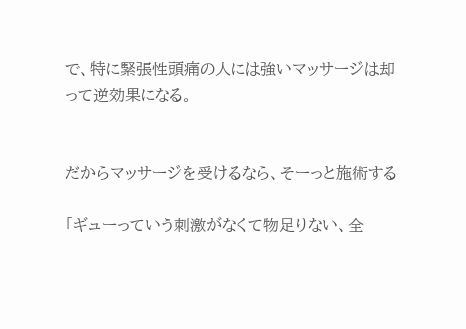で、特に緊張性頭痛の人には強いマッサージは却って逆効果になる。


だからマッサージを受けるなら、そーっと施術する

「ギューっていう刺激がなくて物足りない、全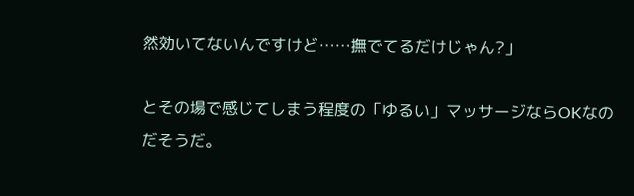然効いてないんですけど……撫でてるだけじゃん?」

とその場で感じてしまう程度の「ゆるい」マッサージならOKなのだそうだ。